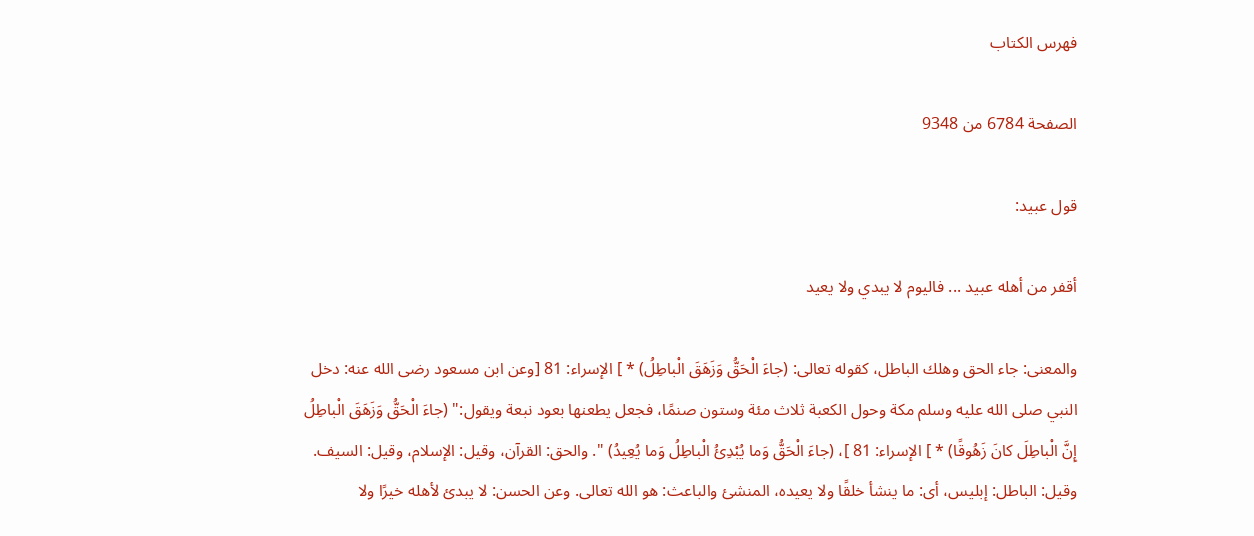فهرس الكتاب

الصفحة 6784 من 9348

قول عبيد:

أقفر من أهله عبيد ... فاليوم لا يبدي ولا يعيد

والمعنى: جاء الحق وهلك الباطل، كقوله تعالى: (جاءَ الْحَقُّ وَزَهَقَ الْباطِلُ) * ] الإسراء: 81 [وعن ابن مسعود رضى الله عنه: دخل النبي صلى الله عليه وسلم مكة وحول الكعبة ثلاث مئة وستون صنمًا، فجعل يطعنها بعود نبعة ويقول:" (جاءَ الْحَقُّ وَزَهَقَ الْباطِلُ إِنَّ الْباطِلَ كانَ زَهُوقًا) * ] الإسراء: 81 ]، (جاءَ الْحَقُّ وَما يُبْدِئُ الْباطِلُ وَما يُعِيدُ) ". والحق: القرآن، وقيل: الإسلام، وقيل: السيف. وقيل: الباطل: إبليس، أى: ما ينشأ خلقًا ولا يعيده، المنشئ والباعث: هو الله تعالى. وعن الحسن: لا يبدئ لأهله خيرًا ولا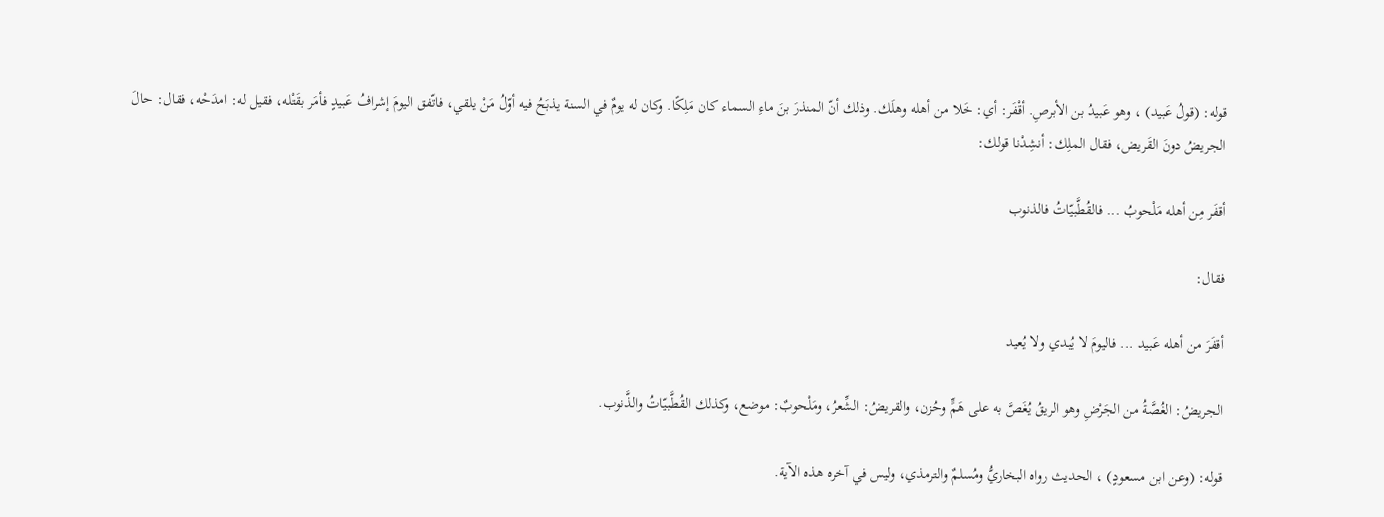قوله: (قولُ عَبيد) ، وهو عَبيدُ بن الأبرصِ. أقْفَر: أي: خَلا من أهله وهلَك. وذلك أنّ المنذرَ بنَ ماءِ السماء كان مَلِكًا. وكان له يومٌ في السنة يذبَحُ فيه أوّلُ مَنْ يلقي، فاتّفق اليومَ إشرافُ عَبيدٍ فأمَر بقَتْله، فقيل له: امدَحْه، فقال: حالَ الجريضُ دونَ القَريض، فقال الملِك: أنشِدْنا قولك:

أقفَر مِن أهله مَلْحوبُ ... فالقُطَّبيّاتُ فالذنوب

فقال:

أقفَرَ من أهله عَبيد ... فاليومَ لا يُبدي ولا يُعيد

الجريضُ: الغُصَّةُ من الجَرْضِ وهو الريقُ يُغَصَّ به على هَمٍّ وحُزن، والقريضُ: الشِّعرُ، ومَلْحوبٌ: موضع، وكذلك القُطَّبيّاتُ والذَّنوب.

قوله: (وعن ابن مسعودٍ) ، الحديث رواه البخاريُّ ومُسلمٌ والترمذي، وليس في آخره هذه الآية.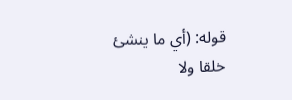قوله: (أي ما ينشئ خلقا ولا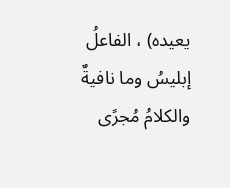يعيده) ، الفاعلُ إبليسُ وما نافيةٌ والكلامُ مُجرًى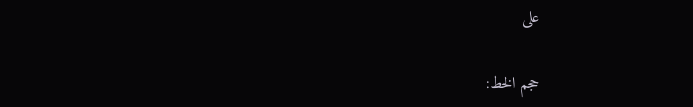على

حجم الخط: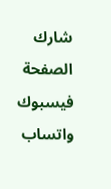شارك الصفحة
فيسبوك واتساب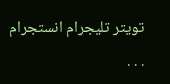تويتر تليجرام انستجرام
. . .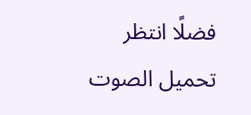فضلًا انتظر تحميل الصوت